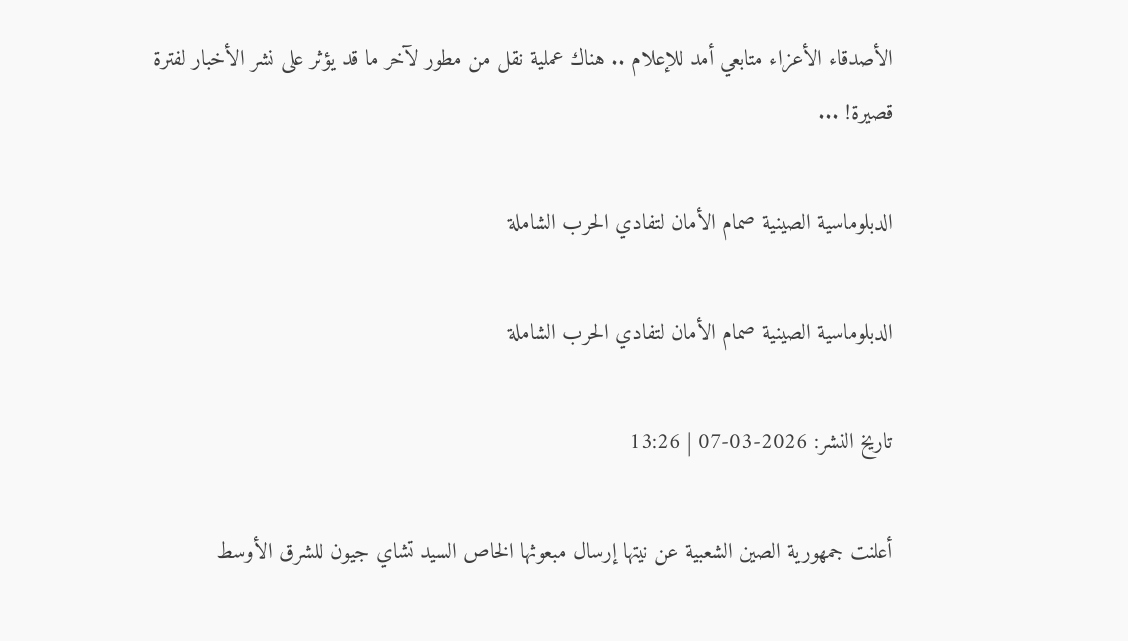الأصدقاء الأعزاء متابعي أمد للإعلام .. هناك عملية نقل من مطور لآخر ما قد يؤثر على نشر الأخبار لفترة قصيرة! ...

الدبلوماسية الصينية صمام الأمان لتفادي الحرب الشاملة

الدبلوماسية الصينية صمام الأمان لتفادي الحرب الشاملة

تاريخ النشر: 2026-03-07 | 13:26

أعلنت جمهورية الصين الشعبية عن نيتها إرسال مبعوثها الخاص السيد تشاي جيون للشرق الأوسط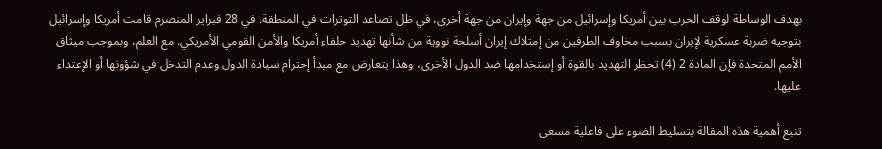بهدف الوساطة لوقف الحرب بين أمريكا وإسرائيل من جهة وإيران من جهة أخرى، في ظل تصاعد التوترات في المنطقة. في 28 فبراير المنصرم قامت أمريكا وإسرائيل بتوجيه ضربة عسكرية لإيران بسبب مخاوف الطرفين من إمتلاك إيران أسلحة نووية من شأنها تهديد حلفاء أمريكا والأمن القومي الأمريكي. مع العلم، وبموجب ميثاق الأمم المتحدة فإن المادة 2 (4) تحظر التهديد بالقوة أو إستخدامها ضد الدول الأخرى، وهذا يتعارض مع مبدأ إحترام سيادة الدول وعدم التدخل في شؤونها أو الإعتداء عليها.

تنبع أهمية هذه المقالة بتسليط الضوء على فاعلية مسعى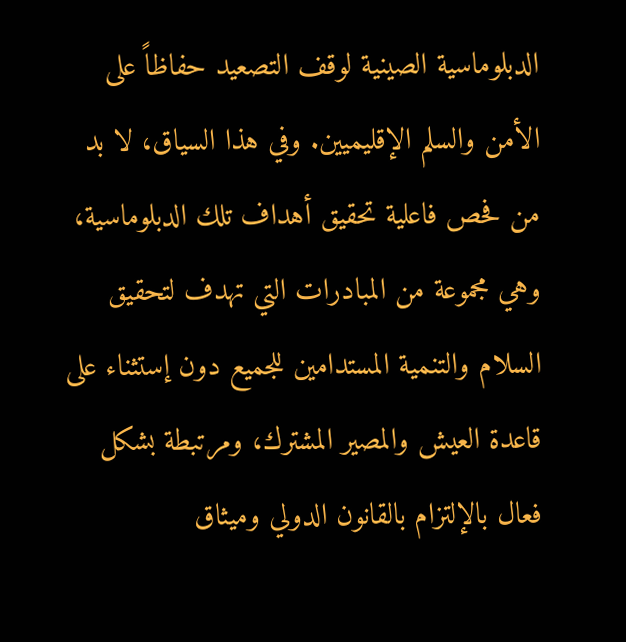الدبلوماسية الصينية لوقف التصعيد حفاظاً على الأمن والسلم الإقليميين. وفي هذا السياق، لا بد من فحص فاعلية تحقيق أهداف تلك الدبلوماسية، وهي مجموعة من المبادرات التي تهدف لتحقيق السلام والتنمية المستدامين للجميع دون إستثناء على قاعدة العيش والمصير المشترك، ومرتبطة بشكل فعال بالإلتزام بالقانون الدولي وميثاق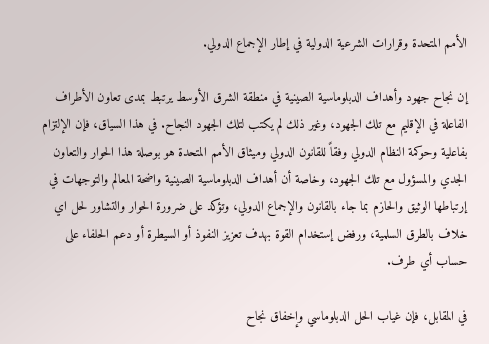الأمم المتحدة وقرارات الشرعية الدولية في إطار الإجماع الدولي.

إن نجاح جهود وأهداف الدبلوماسية الصينية في منطقة الشرق الأوسط يرتبط بمدى تعاون الأطراف الفاعلة في الإقليم مع تلك الجهود، وغير ذلك لم يكتب لتلك الجهود النجاح. في هذا السياق، فإن الإلتزام بفاعلية وحوكمة النظام الدولي وفقاً للقانون الدولي وميثاق الأمم المتحدة هو بوصلة هذا الحوار والتعاون الجدي والمسؤول مع تلك الجهود، وخاصة أن أهداف الدبلوماسية الصينية واضحة المعالم والتوجهات في إرتباطها الوثيق والحازم بما جاء بالقانون والإجماع الدولي، وتؤكد على ضرورة الحوار والتشاور لحل اي خلاف بالطرق السلمية، ورفض إستخدام القوة بهدف تعزيز النفوذ أو السيطرة أو دعم الحلفاء على حساب أي طرف.

في المقابل، فإن غياب الحل الدبلوماسي وإخفاق نجاح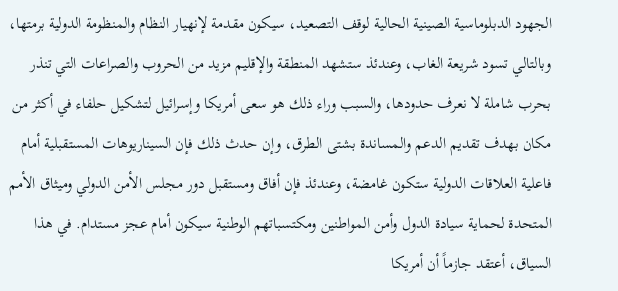الجهود الدبلوماسية الصينية الحالية لوقف التصعيد، سيكون مقدمة لإنهيار النظام والمنظومة الدولية برمتها، وبالتالي تسود شريعة الغاب، وعندئذ ستشهد المنطقة والإقليم مزيد من الحروب والصراعات التي تنذر بحرب شاملة لا نعرف حدودها، والسبب وراء ذلك هو سعى أمريكا وإسرائيل لتشكيل حلفاء في أكثر من مكان بهدف تقديم الدعم والمساندة بشتى الطرق، وإن حدث ذلك فإن السيناريوهات المستقبلية أمام فاعلية العلاقات الدولية ستكون غامضة، وعندئذ فإن أفاق ومستقبل دور مجلس الأمن الدولي وميثاق الأمم المتحدة لحماية سيادة الدول وأمن المواطنين ومكتسباتهم الوطنية سيكون أمام عجز مستدام. في هذا السياق، أعتقد جازماً أن أمريكا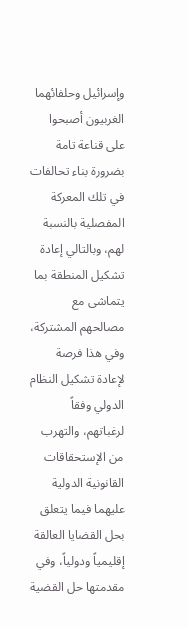وإسرائيل وحلفائهما الغربيون أصبحوا على قناعة تامة بضرورة بناء تحالفات في تلك المعركة المفصلية بالنسبة لهم، وبالتالي إعادة تشكيل المنطقة بما يتماشى مع مصالحهم المشتركة، وفي هذا فرصة لإعادة تشكيل النظام الدولي وفقاً لرغباتهم، والتهرب من الإستحقاقات القانونية الدولية عليهما فيما يتعلق بحل القضايا العالقة إقليمياً ودولياً، وفي مقدمتها حل القضية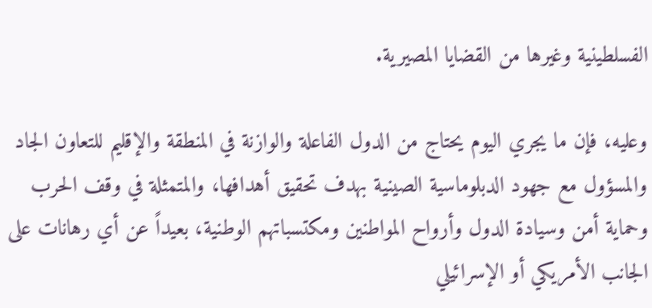الفسلطينية وغيرها من القضايا المصيرية.

وعليه، فإن ما يجري اليوم يحتاج من الدول الفاعلة والوازنة في المنطقة والإقليم للتعاون الجاد والمسؤول مع جهود الدبلوماسية الصينية بهدف تحقيق أهدافها، والمتمثلة في وقف الحرب وحماية أمن وسيادة الدول وأرواح المواطنين ومكتسباتهم الوطنية، بعيداً عن أي رهانات على الجانب الأمريكي أو الإسرائيلي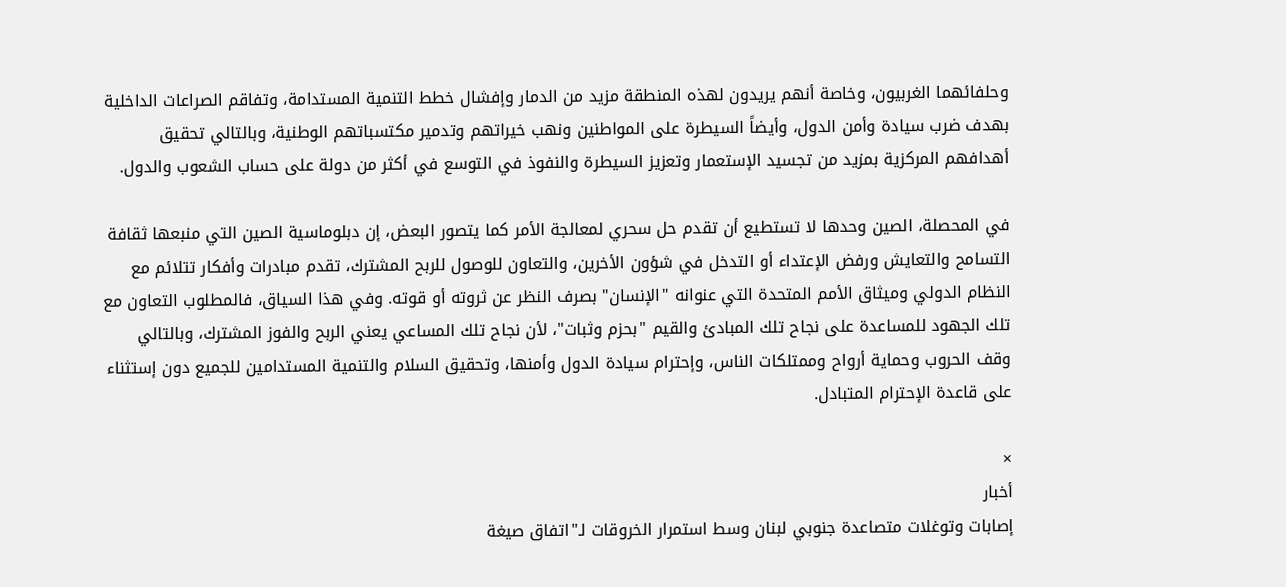وحلفائهما الغربيون، وخاصة أنهم يريدون لهذه المنطقة مزيد من الدمار وإفشال خطط التنمية المستدامة، وتفاقم الصراعات الداخلية بهدف ضرب سيادة وأمن الدول، وأيضاً السيطرة على المواطنين ونهب خيراتهم وتدمير مكتسباتهم الوطنية، وبالتالي تحقيق أهدافهم المركزية بمزيد من تجسيد الإستعمار وتعزيز السيطرة والنفوذ في التوسع في أكثر من دولة على حساب الشعوب والدول.

في المحصلة، الصين وحدها لا تستطيع أن تقدم حل سحري لمعالجة الأمر كما يتصور البعض، إن دبلوماسية الصين التي منبعها ثقافة التسامح والتعايش ورفض الإعتداء أو التدخل في شؤون الأخرين، والتعاون للوصول للربح المشترك، تقدم مبادرات وأفكار تتلائم مع النظام الدولي وميثاق الأمم المتحدة التي عنوانه "الإنسان" بصرف النظر عن ثروته أو قوته. وفي هذا السياق، فالمطلوب التعاون مع تلك الجهود للمساعدة على نجاح تلك المبادئ والقيم "بحزم وثبات"، لأن نجاح تلك المساعي يعني الربح والفوز المشترك، وبالتالي وقف الحروب وحماية أرواح وممتلكات الناس، وإحترام سيادة الدول وأمنها، وتحقيق السلام والتنمية المستدامين للجميع دون إستثناء على قاعدة الإحترام المتبادل.

×
أخبار
إصابات وتوغلات متصاعدة جنوبي لبنان وسط استمرار الخروقات لـ"اتفاق صيغة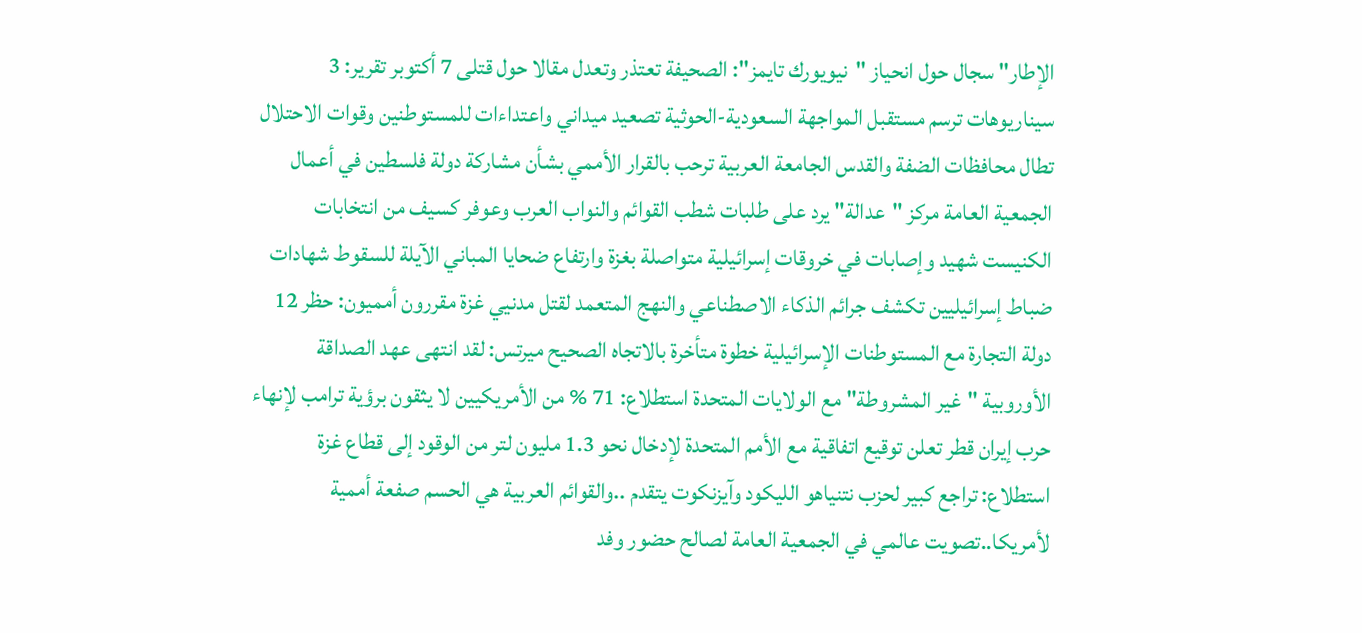الإطار" سجال حول انحياز "نيويورك تايمز": الصحيفة تعتذر وتعدل مقالا حول قتلى 7 أكتوبر تقرير: 3 سيناريوهات ترسم مستقبل المواجهة السعودية-الحوثية تصعيد ميداني واعتداءات للمستوطنين وقوات الاحتلال تطال محافظات الضفة والقدس الجامعة العربية ترحب بالقرار الأممي بشأن مشاركة دولة فلسطين في أعمال الجمعية العامة مركز "عدالة" يرد على طلبات شطب القوائم والنواب العرب وعوفر كسيف من انتخابات الكنيست شهيد وإصابات في خروقات إسرائيلية متواصلة بغزة وارتفاع ضحايا المباني الآيلة للسقوط شهادات ضباط إسرائيليين تكشف جرائم الذكاء الاصطناعي والنهج المتعمد لقتل مدنيي غزة مقررون أمميون: حظر 12 دولة التجارة مع المستوطنات الإسرائيلية خطوة متأخرة بالاتجاه الصحيح ميرتس: لقد انتهى عهد الصداقة الأوروبية "غير المشروطة" مع الولايات المتحدة استطلاع: 71 % من الأمريكيين لا يثقون برؤية ترامب لإنهاء حرب إيران قطر تعلن توقيع اتفاقية مع الأمم المتحدة لإدخال نحو 1.3 مليون لتر من الوقود إلى قطاع غزة استطلاع: تراجع كبير لحزب نتنياهو الليكود وآيزنكوت يتقدم ..والقوائم العربية هي الحسم صفعة أممية لأمريكا..تصويت عالمي في الجمعية العامة لصالح حضور وفد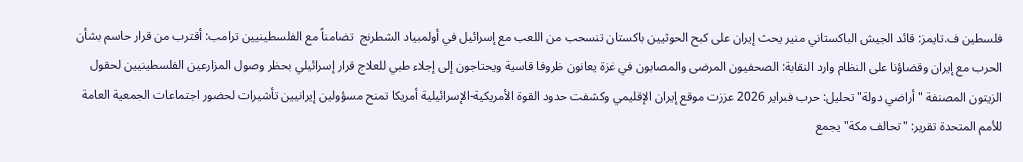فلسطين ف.تايمز: قائد الجيش الباكستاني منير يحث إيران على كبح الحوثيين باكستان تنسحب من اللعب مع إسرائيل في أولمبياد الشطرنج  تضامناً مع الفلسطينيين ترامب: أقترب من قرار حاسم بشأن الحرب مع إيران وقضاؤنا على النظام وارد النقابة: الصحفيون المرضى والمصابون في غزة يعانون ظروفا قاسية ويحتاجون إلى إجلاء طبي للعلاج قرار إسرائيلي بحظر وصول المزارعين الفلسطينيين لحقول الزيتون المصنفة "أراضي دولة" تحليل: حرب فبراير 2026 عززت موقع إيران الإقليمي وكشفت حدود القوة الأمريكية-الإسرائيلية أمريكا تمنح مسؤولين إيرانيين تأشيرات لحضور اجتماعات الجمعية العامة للأمم المتحدة تقرير: "تحالف مكة" يجمع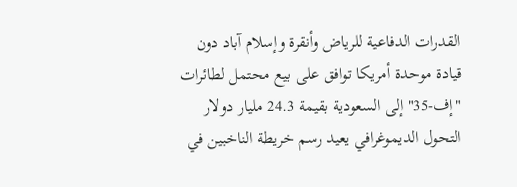القدرات الدفاعية للرياض وأنقرة وإسلام آباد دون قيادة موحدة أمريكا توافق على بيع محتمل لطائرات "إف-35" إلى السعودية بقيمة 24.3 مليار دولار التحول الديموغرافي يعيد رسم خريطة الناخبين في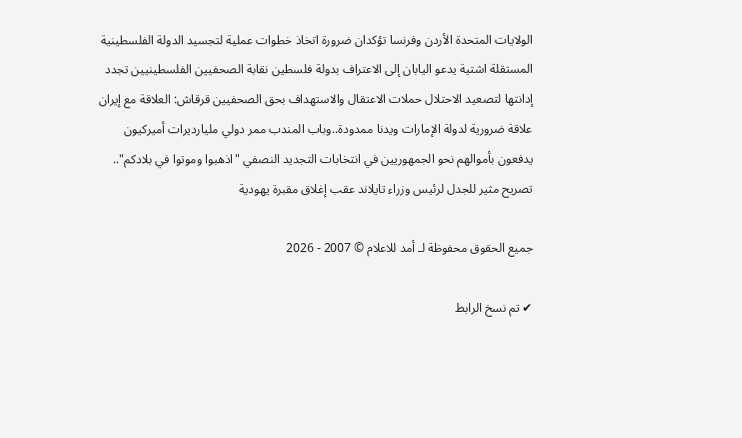الولايات المتحدة الأردن وفرنسا تؤكدان ضرورة اتخاذ خطوات عملية لتجسيد الدولة الفلسطينية المستقلة اشتية يدعو اليابان إلى الاعتراف بدولة فلسطين نقابة الصحفيين الفلسطينيين تجدد إدانتها لتصعيد الاحتلال حملات الاعتقال والاستهداف بحق الصحفيين قرقاش: العلاقة مع إيران علاقة ضرورية لدولة الإمارات ويدنا ممدودة..وباب المندب ممر دولي مليارديرات أميركيون يدفعون بأموالهم نحو الجمهوريين في انتخابات التجديد النصفي "اذهبوا وموتوا في بلادكم".. تصريح مثير للجدل لرئيس وزراء تايلاند عقب إغلاق مقبرة يهودية

جميع الحقوق محفوظة لـ أمد للاعلام © 2007 - 2026

✔ تم نسخ الرابط